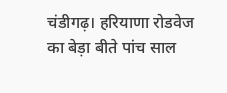चंडीगढ़। हरियाणा रोडवेज का बेड़ा बीते पांच साल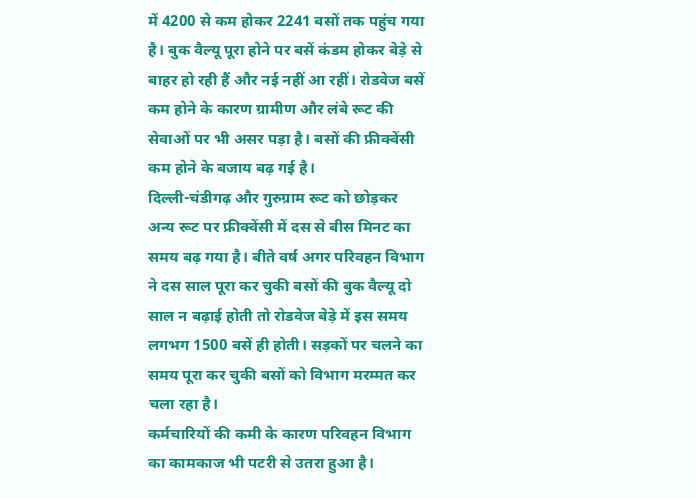में 4200 से कम होकर 2241 बसों तक पहुंच गया है। बुक वैल्यू पूरा होने पर बसें कंडम होकर बेड़े से बाहर हो रही हैं और नई नहीं आ रहीं। रोडवेज बसें कम होने के कारण ग्रामीण और लंबे रूट की सेवाओं पर भी असर पड़ा है। बसों की फ्रीक्वेंसी कम होने के बजाय बढ़ गई है।
दिल्ली-चंडीगढ़ और गुरुग्राम रूट को छोड़कर अन्य रूट पर फ्रीक्वेंसी में दस से बीस मिनट का समय बढ़ गया है। बीते वर्ष अगर परिवहन विभाग ने दस साल पूरा कर चुकी बसों की बुक वैल्यू दो साल न बढ़ाई होती तो रोडवेज बेड़े में इस समय लगभग 1500 बसें ही होती। सड़कों पर चलने का समय पूरा कर चुकी बसों को विभाग मरम्मत कर चला रहा है।
कर्मचारियों की कमी के कारण परिवहन विभाग का कामकाज भी पटरी से उतरा हुआ है।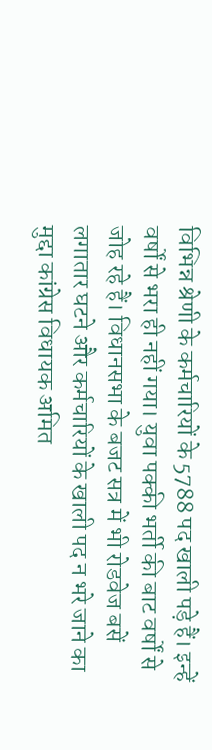विभिन्न श्रेणी के कर्मचारियों के 5788 पद खाली पड़े हैं। इन्हें वर्षों से भरा ही नहीं गया। युवा पक्की भर्ती की बाट वर्षों से जोह रहे हैं। विधानसभा के बजट सत्र में भी रोडवेज बसें लगातार घटने और कर्मचारियों के खाली पद न भरे जाने का मुद्दा कांग्रेस विधायक अमित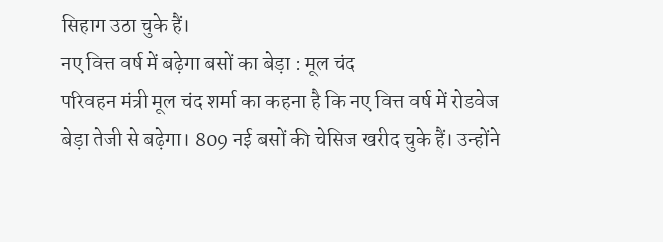सिहाग उठा चुके हैं।
नए वित्त वर्ष में बढ़ेगा बसों का बेड़ा : मूल चंद
परिवहन मंत्री मूल चंद शर्मा का कहना है कि नए वित्त वर्ष में रोडवेज बेड़ा तेजी से बढ़ेगा। 809 नई बसों की चेसिज खरीद चुके हैं। उन्होंने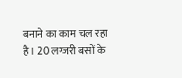बनाने का काम चल रहा है। 20 लग्जरी बसों के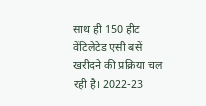साथ ही 150 हीट वेंटिलेटेड एसी बसें खरीदने की प्रक्रिया चल रही है। 2022-23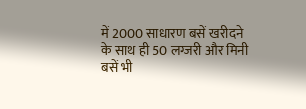में 2000 साधारण बसें खरीदने के साथ ही 50 लग्जरी और मिनी बसें भी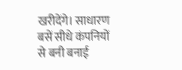खरीदेंगे। साधारण बसें सीधे कंपनियों से बनी बनाई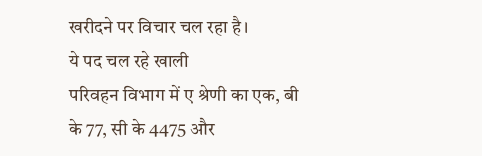खरीदने पर विचार चल रहा है।
ये पद चल रहे खाली
परिवहन विभाग में ए श्रेणी का एक, बी के 77, सी के 4475 और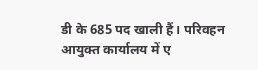डी के 685 पद खाली हैं। परिवहन आयुक्त कार्यालय में ए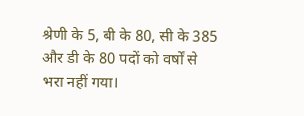श्रेणी के 5, बी के 80, सी के 385 और डी के 80 पदों को वर्षों से भरा नहीं गया।